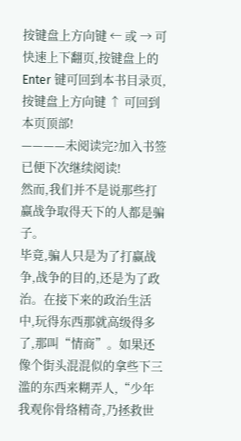按键盘上方向键 ← 或 → 可快速上下翻页,按键盘上的 Enter 键可回到本书目录页,按键盘上方向键 ↑ 可回到本页顶部!
————未阅读完?加入书签已便下次继续阅读!
然而,我们并不是说那些打赢战争取得天下的人都是骗子。
毕竟,骗人只是为了打赢战争,战争的目的,还是为了政治。在接下来的政治生活中,玩得东西那就高级得多了,那叫“情商”。如果还像个街头混混似的拿些下三滥的东西来糊弄人,“少年我观你骨络精奇,乃拯救世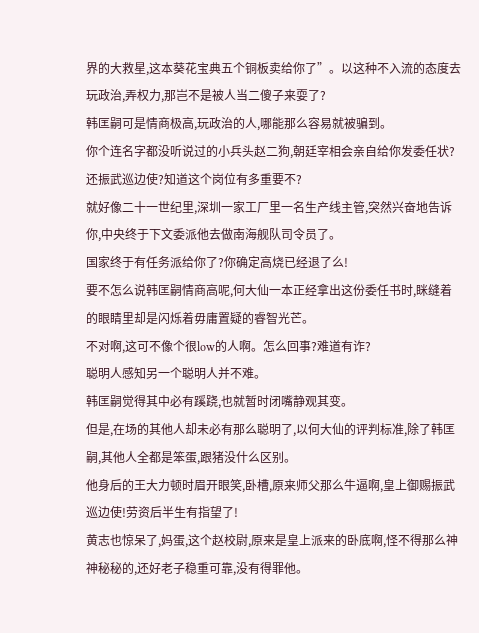界的大救星,这本葵花宝典五个铜板卖给你了”。以这种不入流的态度去玩政治,弄权力,那岂不是被人当二傻子来耍了?
韩匡嗣可是情商极高,玩政治的人,哪能那么容易就被骗到。
你个连名字都没听说过的小兵头赵二狗,朝廷宰相会亲自给你发委任状?还振武巡边使?知道这个岗位有多重要不?
就好像二十一世纪里,深圳一家工厂里一名生产线主管,突然兴奋地告诉你,中央终于下文委派他去做南海舰队司令员了。
国家终于有任务派给你了?你确定高烧已经退了么!
要不怎么说韩匡嗣情商高呢,何大仙一本正经拿出这份委任书时,眯缝着的眼睛里却是闪烁着毋庸置疑的睿智光芒。
不对啊,这可不像个很low的人啊。怎么回事?难道有诈?
聪明人感知另一个聪明人并不难。
韩匡嗣觉得其中必有蹊跷,也就暂时闭嘴静观其变。
但是,在场的其他人却未必有那么聪明了,以何大仙的评判标准,除了韩匡嗣,其他人全都是笨蛋,跟猪没什么区别。
他身后的王大力顿时眉开眼笑,卧槽,原来师父那么牛逼啊,皇上御赐振武巡边使!劳资后半生有指望了!
黄志也惊呆了,妈蛋,这个赵校尉,原来是皇上派来的卧底啊,怪不得那么神神秘秘的,还好老子稳重可靠,没有得罪他。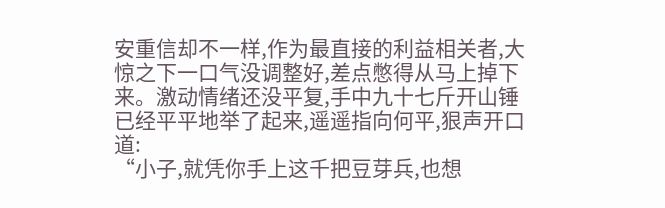安重信却不一样,作为最直接的利益相关者,大惊之下一口气没调整好,差点憋得从马上掉下来。激动情绪还没平复,手中九十七斤开山锤已经平平地举了起来,遥遥指向何平,狠声开口道:
“小子,就凭你手上这千把豆芽兵,也想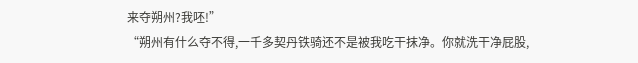来夺朔州?我呸!”
“朔州有什么夺不得,一千多契丹铁骑还不是被我吃干抹净。你就洗干净屁股,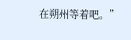在朔州等着吧。”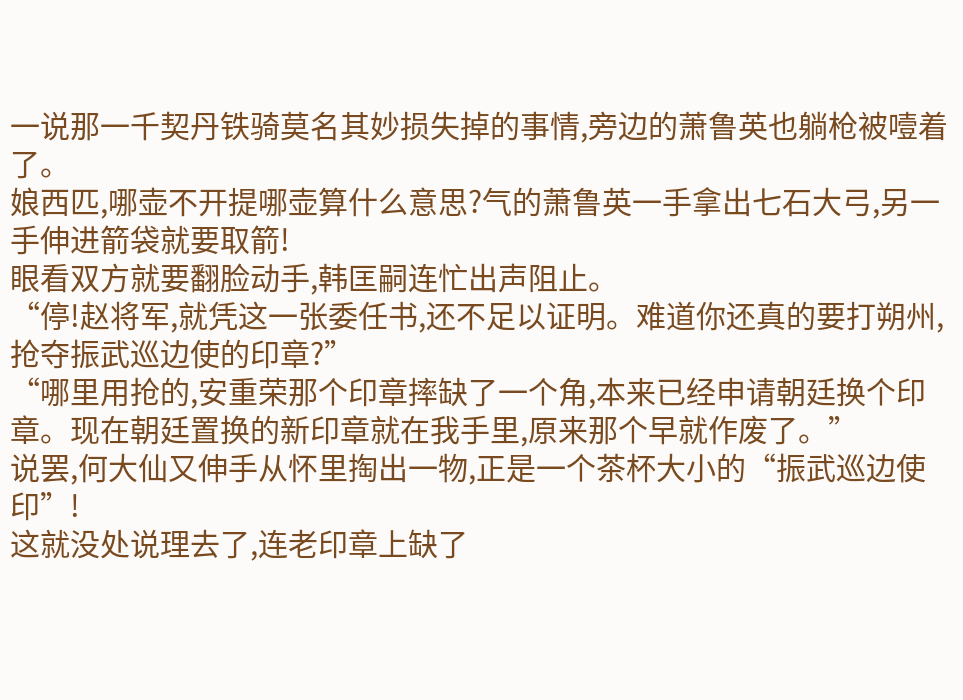一说那一千契丹铁骑莫名其妙损失掉的事情,旁边的萧鲁英也躺枪被噎着了。
娘西匹,哪壶不开提哪壶算什么意思?气的萧鲁英一手拿出七石大弓,另一手伸进箭袋就要取箭!
眼看双方就要翻脸动手,韩匡嗣连忙出声阻止。
“停!赵将军,就凭这一张委任书,还不足以证明。难道你还真的要打朔州,抢夺振武巡边使的印章?”
“哪里用抢的,安重荣那个印章摔缺了一个角,本来已经申请朝廷换个印章。现在朝廷置换的新印章就在我手里,原来那个早就作废了。”
说罢,何大仙又伸手从怀里掏出一物,正是一个茶杯大小的“振武巡边使印”!
这就没处说理去了,连老印章上缺了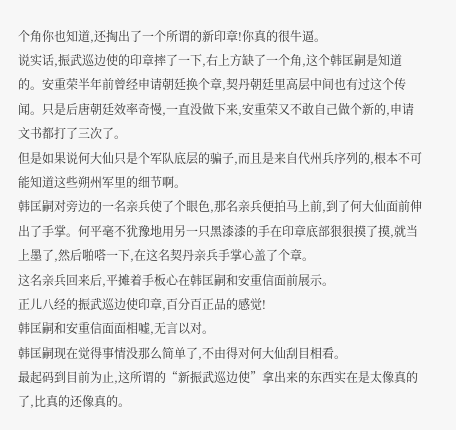个角你也知道,还掏出了一个所谓的新印章!你真的很牛逼。
说实话,振武巡边使的印章摔了一下,右上方缺了一个角,这个韩匡嗣是知道的。安重荣半年前曾经申请朝廷换个章,契丹朝廷里高层中间也有过这个传闻。只是后唐朝廷效率奇慢,一直没做下来,安重荣又不敢自己做个新的,申请文书都打了三次了。
但是如果说何大仙只是个军队底层的骗子,而且是来自代州兵序列的,根本不可能知道这些朔州军里的细节啊。
韩匡嗣对旁边的一名亲兵使了个眼色,那名亲兵便拍马上前,到了何大仙面前伸出了手掌。何平毫不犹豫地用另一只黑漆漆的手在印章底部狠狠摸了摸,就当上墨了,然后啪嗒一下,在这名契丹亲兵手掌心盖了个章。
这名亲兵回来后,平摊着手板心在韩匡嗣和安重信面前展示。
正儿八经的振武巡边使印章,百分百正品的感觉!
韩匡嗣和安重信面面相嘘,无言以对。
韩匡嗣现在觉得事情没那么简单了,不由得对何大仙刮目相看。
最起码到目前为止,这所谓的“新振武巡边使”拿出来的东西实在是太像真的了,比真的还像真的。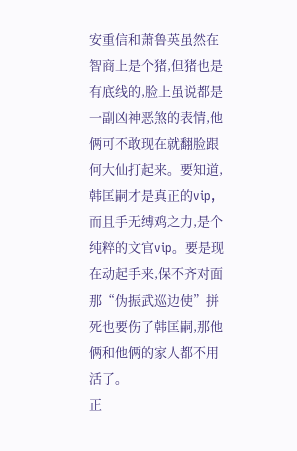安重信和萧鲁英虽然在智商上是个猪,但猪也是有底线的,脸上虽说都是一副凶神恶煞的表情,他俩可不敢现在就翻脸跟何大仙打起来。要知道,韩匡嗣才是真正的vip,而且手无缚鸡之力,是个纯粹的文官vip。要是现在动起手来,保不齐对面那“伪振武巡边使”拼死也要伤了韩匡嗣,那他俩和他俩的家人都不用活了。
正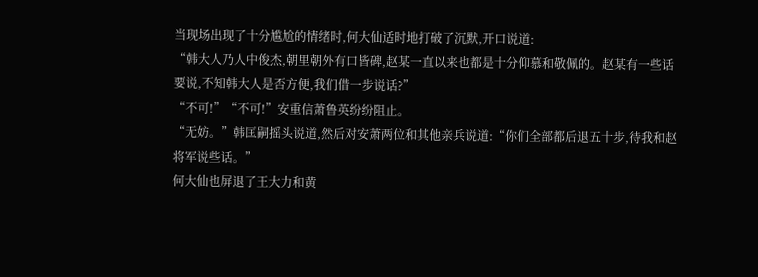当现场出现了十分尴尬的情绪时,何大仙适时地打破了沉默,开口说道:
“韩大人乃人中俊杰,朝里朝外有口皆碑,赵某一直以来也都是十分仰慕和敬佩的。赵某有一些话要说,不知韩大人是否方便,我们借一步说话?”
“不可!”“不可!”安重信萧鲁英纷纷阻止。
“无妨。”韩匡嗣摇头说道,然后对安萧两位和其他亲兵说道:“你们全部都后退五十步,待我和赵将军说些话。”
何大仙也屏退了王大力和黄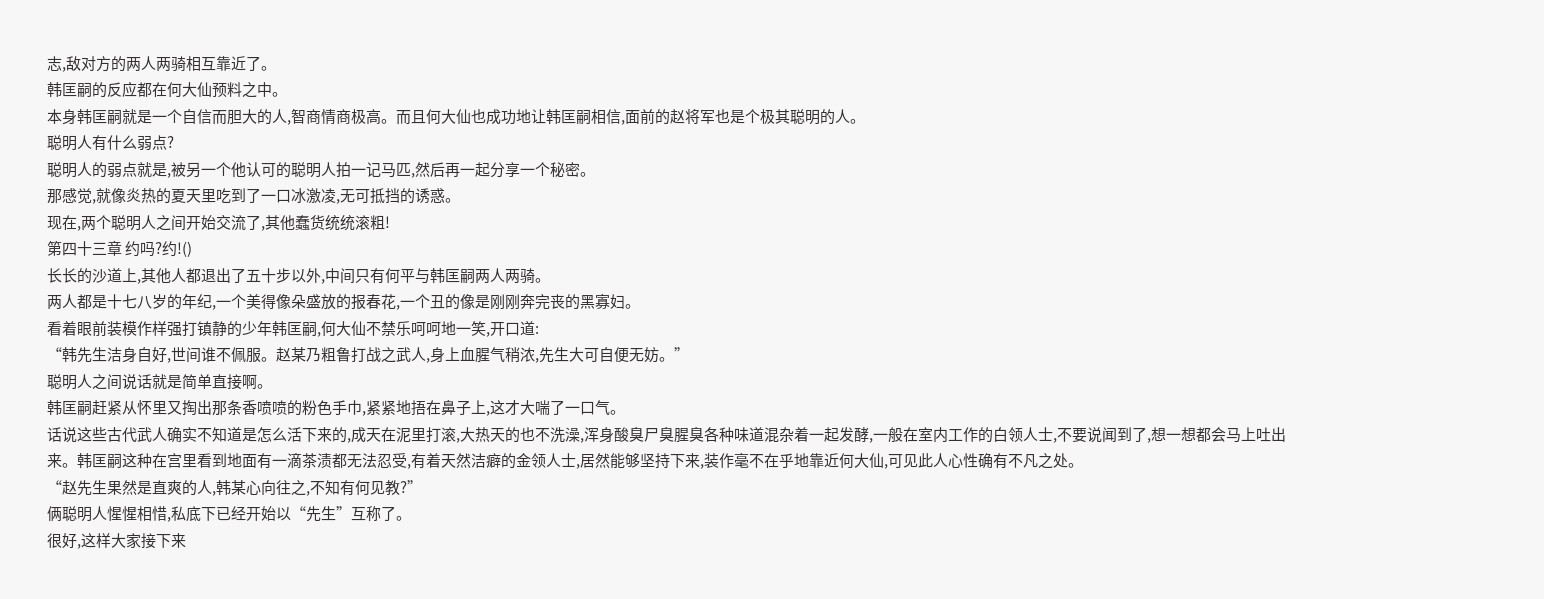志,敌对方的两人两骑相互靠近了。
韩匡嗣的反应都在何大仙预料之中。
本身韩匡嗣就是一个自信而胆大的人,智商情商极高。而且何大仙也成功地让韩匡嗣相信,面前的赵将军也是个极其聪明的人。
聪明人有什么弱点?
聪明人的弱点就是,被另一个他认可的聪明人拍一记马匹,然后再一起分享一个秘密。
那感觉,就像炎热的夏天里吃到了一口冰激凌,无可抵挡的诱惑。
现在,两个聪明人之间开始交流了,其他蠢货统统滚粗!
第四十三章 约吗?约!()
长长的沙道上,其他人都退出了五十步以外,中间只有何平与韩匡嗣两人两骑。
两人都是十七八岁的年纪,一个美得像朵盛放的报春花,一个丑的像是刚刚奔完丧的黑寡妇。
看着眼前装模作样强打镇静的少年韩匡嗣,何大仙不禁乐呵呵地一笑,开口道:
“韩先生洁身自好,世间谁不佩服。赵某乃粗鲁打战之武人,身上血腥气稍浓,先生大可自便无妨。”
聪明人之间说话就是简单直接啊。
韩匡嗣赶紧从怀里又掏出那条香喷喷的粉色手巾,紧紧地捂在鼻子上,这才大喘了一口气。
话说这些古代武人确实不知道是怎么活下来的,成天在泥里打滚,大热天的也不洗澡,浑身酸臭尸臭腥臭各种味道混杂着一起发酵,一般在室内工作的白领人士,不要说闻到了,想一想都会马上吐出来。韩匡嗣这种在宫里看到地面有一滴茶渍都无法忍受,有着天然洁癖的金领人士,居然能够坚持下来,装作毫不在乎地靠近何大仙,可见此人心性确有不凡之处。
“赵先生果然是直爽的人,韩某心向往之,不知有何见教?”
俩聪明人惺惺相惜,私底下已经开始以“先生”互称了。
很好,这样大家接下来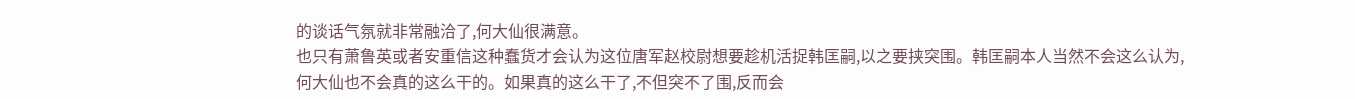的谈话气氛就非常融洽了,何大仙很满意。
也只有萧鲁英或者安重信这种蠢货才会认为这位唐军赵校尉想要趁机活捉韩匡嗣,以之要挟突围。韩匡嗣本人当然不会这么认为,何大仙也不会真的这么干的。如果真的这么干了,不但突不了围,反而会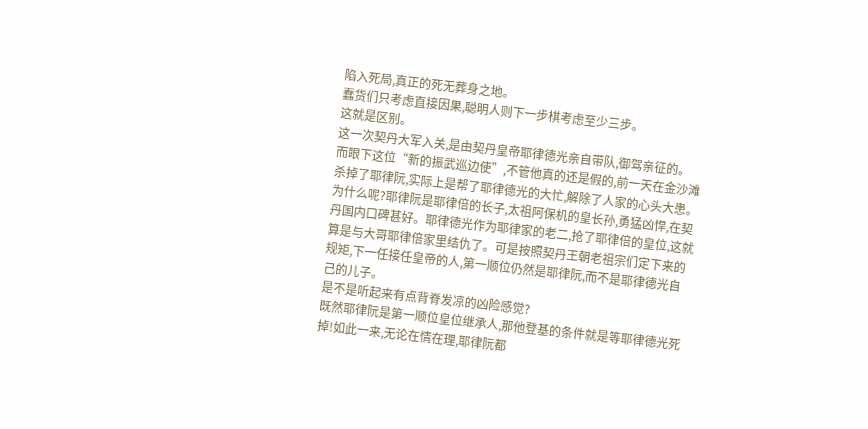陷入死局,真正的死无葬身之地。
蠢货们只考虑直接因果,聪明人则下一步棋考虑至少三步。
这就是区别。
这一次契丹大军入关,是由契丹皇帝耶律德光亲自带队,御驾亲征的。
而眼下这位“新的振武巡边使”,不管他真的还是假的,前一天在金沙滩杀掉了耶律阮,实际上是帮了耶律德光的大忙,解除了人家的心头大患。
为什么呢?耶律阮是耶律倍的长子,太祖阿保机的皇长孙,勇猛凶悍,在契丹国内口碑甚好。耶律德光作为耶律家的老二,抢了耶律倍的皇位,这就算是与大哥耶律倍家里结仇了。可是按照契丹王朝老祖宗们定下来的规矩,下一任接任皇帝的人,第一顺位仍然是耶律阮,而不是耶律德光自己的儿子。
是不是听起来有点背脊发凉的凶险感觉?
既然耶律阮是第一顺位皇位继承人,那他登基的条件就是等耶律德光死掉!如此一来,无论在情在理,耶律阮都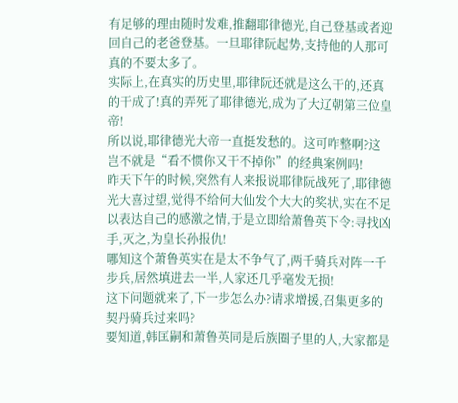有足够的理由随时发难,推翻耶律德光,自己登基或者迎回自己的老爸登基。一旦耶律阮起势,支持他的人那可真的不要太多了。
实际上,在真实的历史里,耶律阮还就是这么干的,还真的干成了!真的弄死了耶律德光,成为了大辽朝第三位皇帝!
所以说,耶律德光大帝一直挺发愁的。这可咋整啊?这岂不就是“看不惯你又干不掉你”的经典案例吗!
昨天下午的时候,突然有人来报说耶律阮战死了,耶律德光大喜过望,觉得不给何大仙发个大大的奖状,实在不足以表达自己的感激之情,于是立即给萧鲁英下令:寻找凶手,灭之,为皇长孙报仇!
哪知这个萧鲁英实在是太不争气了,两千骑兵对阵一千步兵,居然填进去一半,人家还几乎毫发无损!
这下问题就来了,下一步怎么办?请求增援,召集更多的契丹骑兵过来吗?
要知道,韩匡嗣和萧鲁英同是后族圈子里的人,大家都是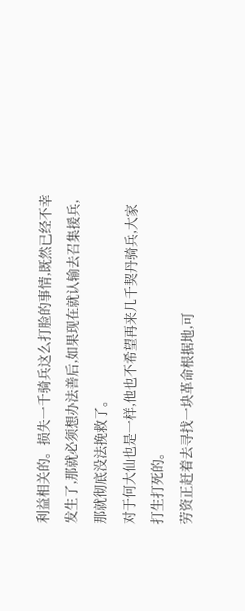利益相关的。损失一千骑兵这么打脸的事情,既然已经不幸发生了,那就必须想办法善后,如果现在就认输去召集援兵,那就彻底没法挽救了。
对于何大仙也是一样,他也不希望再来几千契丹骑兵,大家打生打死的。
劳资正赶着去寻找一块革命根据地,可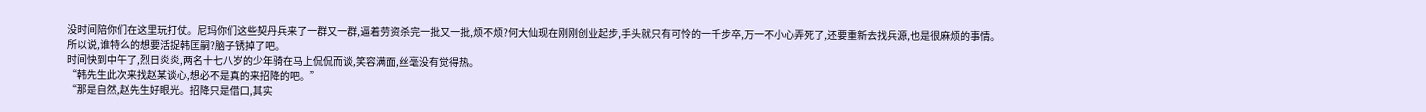没时间陪你们在这里玩打仗。尼玛你们这些契丹兵来了一群又一群,逼着劳资杀完一批又一批,烦不烦?何大仙现在刚刚创业起步,手头就只有可怜的一千步卒,万一不小心弄死了,还要重新去找兵源,也是很麻烦的事情。
所以说,谁特么的想要活捉韩匡嗣?脑子锈掉了吧。
时间快到中午了,烈日炎炎,两名十七八岁的少年骑在马上侃侃而谈,笑容满面,丝毫没有觉得热。
“韩先生此次来找赵某谈心,想必不是真的来招降的吧。”
“那是自然,赵先生好眼光。招降只是借口,其实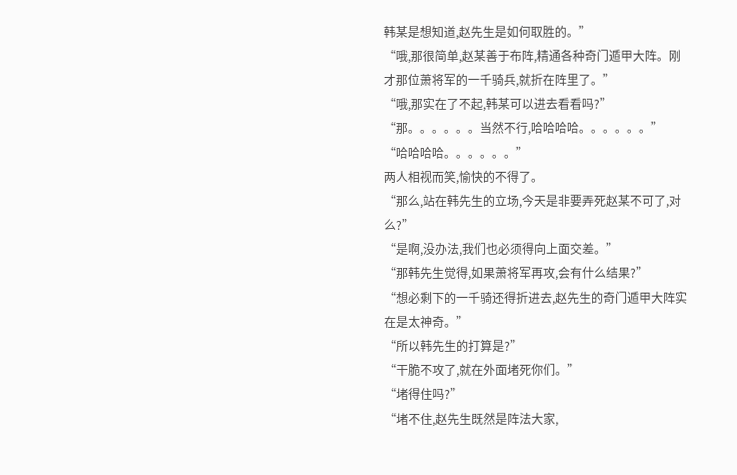韩某是想知道,赵先生是如何取胜的。”
“哦,那很简单,赵某善于布阵,精通各种奇门遁甲大阵。刚才那位萧将军的一千骑兵,就折在阵里了。”
“哦,那实在了不起,韩某可以进去看看吗?”
“那。。。。。。当然不行,哈哈哈哈。。。。。。”
“哈哈哈哈。。。。。。”
两人相视而笑,愉快的不得了。
“那么,站在韩先生的立场,今天是非要弄死赵某不可了,对么?”
“是啊,没办法,我们也必须得向上面交差。”
“那韩先生觉得,如果萧将军再攻,会有什么结果?”
“想必剩下的一千骑还得折进去,赵先生的奇门遁甲大阵实在是太神奇。”
“所以韩先生的打算是?”
“干脆不攻了,就在外面堵死你们。”
“堵得住吗?”
“堵不住,赵先生既然是阵法大家,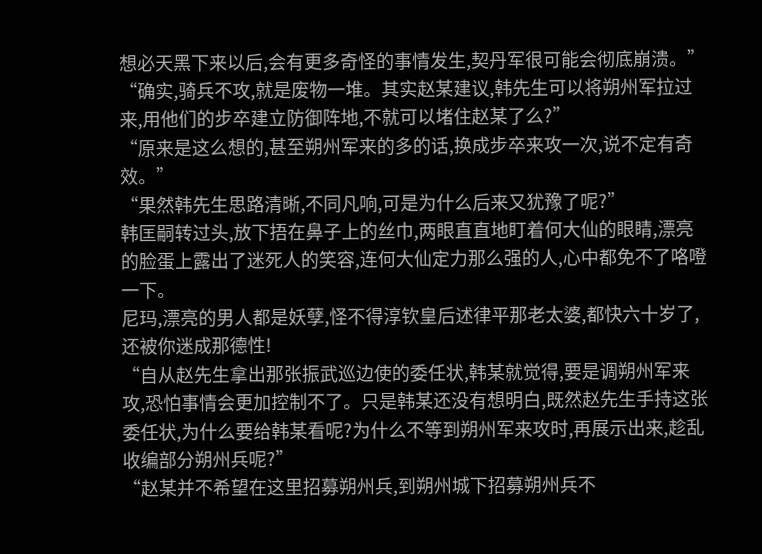想必天黑下来以后,会有更多奇怪的事情发生,契丹军很可能会彻底崩溃。”
“确实,骑兵不攻,就是废物一堆。其实赵某建议,韩先生可以将朔州军拉过来,用他们的步卒建立防御阵地,不就可以堵住赵某了么?”
“原来是这么想的,甚至朔州军来的多的话,换成步卒来攻一次,说不定有奇效。”
“果然韩先生思路清晰,不同凡响,可是为什么后来又犹豫了呢?”
韩匡嗣转过头,放下捂在鼻子上的丝巾,两眼直直地盯着何大仙的眼睛,漂亮的脸蛋上露出了迷死人的笑容,连何大仙定力那么强的人,心中都免不了咯噔一下。
尼玛,漂亮的男人都是妖孽,怪不得淳钦皇后述律平那老太婆,都快六十岁了,还被你迷成那德性!
“自从赵先生拿出那张振武巡边使的委任状,韩某就觉得,要是调朔州军来攻,恐怕事情会更加控制不了。只是韩某还没有想明白,既然赵先生手持这张委任状,为什么要给韩某看呢?为什么不等到朔州军来攻时,再展示出来,趁乱收编部分朔州兵呢?”
“赵某并不希望在这里招募朔州兵,到朔州城下招募朔州兵不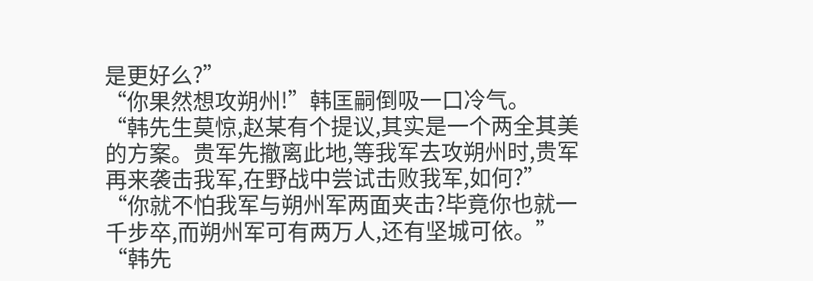是更好么?”
“你果然想攻朔州!”韩匡嗣倒吸一口冷气。
“韩先生莫惊,赵某有个提议,其实是一个两全其美的方案。贵军先撤离此地,等我军去攻朔州时,贵军再来袭击我军,在野战中尝试击败我军,如何?”
“你就不怕我军与朔州军两面夹击?毕竟你也就一千步卒,而朔州军可有两万人,还有坚城可依。”
“韩先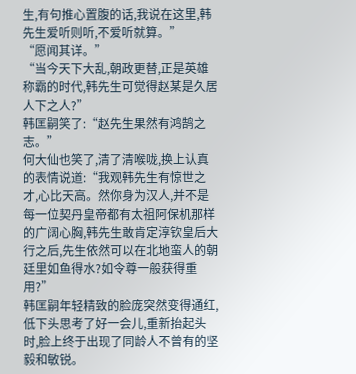生,有句推心置腹的话,我说在这里,韩先生爱听则听,不爱听就算。”
“愿闻其详。”
“当今天下大乱,朝政更替,正是英雄称霸的时代,韩先生可觉得赵某是久居人下之人?”
韩匡嗣笑了:“赵先生果然有鸿鹄之志。”
何大仙也笑了,清了清喉咙,换上认真的表情说道:“我观韩先生有惊世之才,心比天高。然你身为汉人,并不是每一位契丹皇帝都有太祖阿保机那样的广阔心胸,韩先生敢肯定淳钦皇后大行之后,先生依然可以在北地蛮人的朝廷里如鱼得水?如令尊一般获得重用?”
韩匡嗣年轻精致的脸庞突然变得通红,低下头思考了好一会儿,重新抬起头时,脸上终于出现了同龄人不曾有的坚毅和敏锐。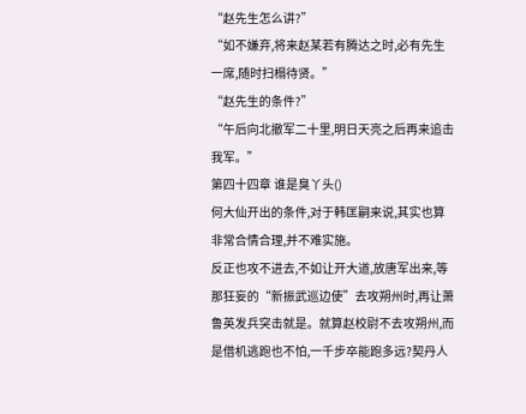“赵先生怎么讲?”
“如不嫌弃,将来赵某若有腾达之时,必有先生一席,随时扫榻待贤。”
“赵先生的条件?”
“午后向北撤军二十里,明日天亮之后再来追击我军。”
第四十四章 谁是臭丫头()
何大仙开出的条件,对于韩匡嗣来说,其实也算非常合情合理,并不难实施。
反正也攻不进去,不如让开大道,放唐军出来,等那狂妄的“新振武巡边使”去攻朔州时,再让萧鲁英发兵突击就是。就算赵校尉不去攻朔州,而是借机逃跑也不怕,一千步卒能跑多远?契丹人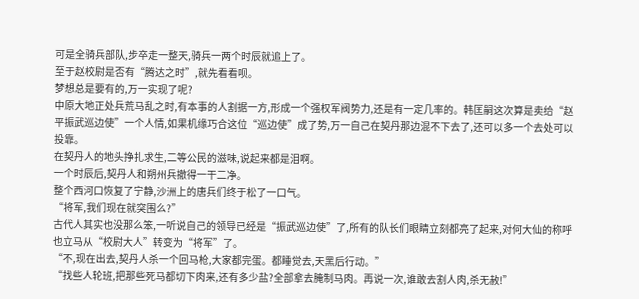可是全骑兵部队,步卒走一整天,骑兵一两个时辰就追上了。
至于赵校尉是否有“腾达之时”,就先看看呗。
梦想总是要有的,万一实现了呢?
中原大地正处兵荒马乱之时,有本事的人割据一方,形成一个强权军阀势力,还是有一定几率的。韩匡嗣这次算是卖给“赵平振武巡边使”一个人情,如果机缘巧合这位“巡边使”成了势,万一自己在契丹那边混不下去了,还可以多一个去处可以投靠。
在契丹人的地头挣扎求生,二等公民的滋味,说起来都是泪啊。
一个时辰后,契丹人和朔州兵撤得一干二净。
整个西河口恢复了宁静,沙洲上的唐兵们终于松了一口气。
“将军,我们现在就突围么?”
古代人其实也没那么笨,一听说自己的领导已经是“振武巡边使”了,所有的队长们眼睛立刻都亮了起来,对何大仙的称呼也立马从“校尉大人”转变为“将军”了。
“不,现在出去,契丹人杀一个回马枪,大家都完蛋。都睡觉去,天黑后行动。”
“找些人轮班,把那些死马都切下肉来,还有多少盐?全部拿去腌制马肉。再说一次,谁敢去割人肉,杀无赦!”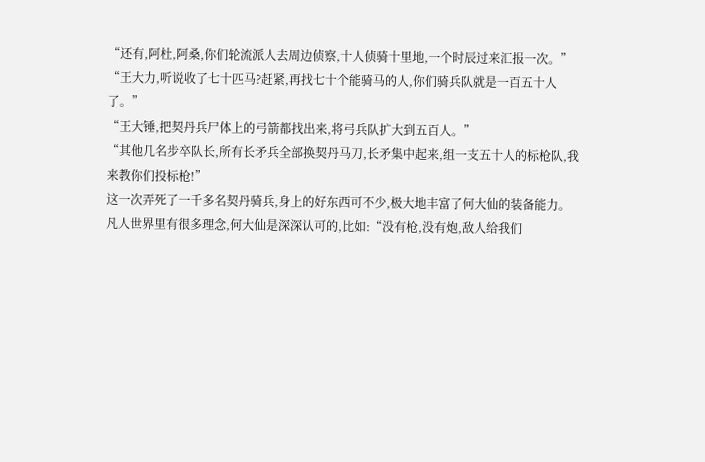“还有,阿杜,阿桑,你们轮流派人去周边侦察,十人侦骑十里地,一个时辰过来汇报一次。”
“王大力,听说收了七十匹马?赶紧,再找七十个能骑马的人,你们骑兵队就是一百五十人了。”
“王大锤,把契丹兵尸体上的弓箭都找出来,将弓兵队扩大到五百人。”
“其他几名步卒队长,所有长矛兵全部换契丹马刀,长矛集中起来,组一支五十人的标枪队,我来教你们投标枪!”
这一次弄死了一千多名契丹骑兵,身上的好东西可不少,极大地丰富了何大仙的装备能力。
凡人世界里有很多理念,何大仙是深深认可的,比如:“没有枪,没有炮,敌人给我们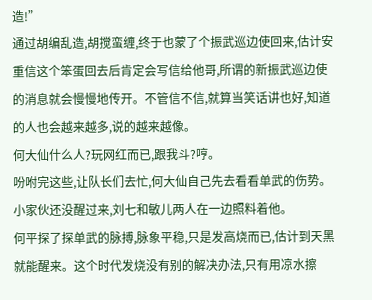造!”
通过胡编乱造,胡搅蛮缠,终于也蒙了个振武巡边使回来,估计安重信这个笨蛋回去后肯定会写信给他哥,所谓的新振武巡边使的消息就会慢慢地传开。不管信不信,就算当笑话讲也好,知道的人也会越来越多,说的越来越像。
何大仙什么人?玩网红而已,跟我斗?哼。
吩咐完这些,让队长们去忙,何大仙自己先去看看单武的伤势。
小家伙还没醒过来,刘七和敏儿两人在一边照料着他。
何平探了探单武的脉搏,脉象平稳,只是发高烧而已,估计到天黑就能醒来。这个时代发烧没有别的解决办法,只有用凉水擦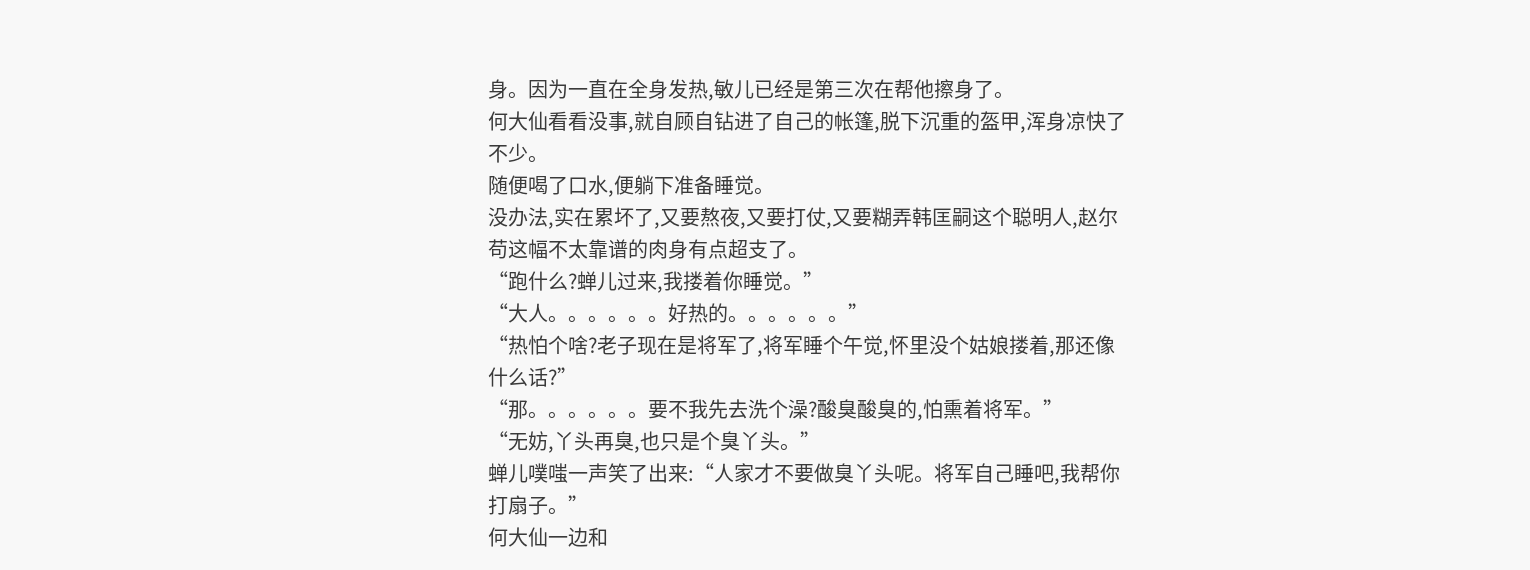身。因为一直在全身发热,敏儿已经是第三次在帮他擦身了。
何大仙看看没事,就自顾自钻进了自己的帐篷,脱下沉重的盔甲,浑身凉快了不少。
随便喝了口水,便躺下准备睡觉。
没办法,实在累坏了,又要熬夜,又要打仗,又要糊弄韩匡嗣这个聪明人,赵尔苟这幅不太靠谱的肉身有点超支了。
“跑什么?蝉儿过来,我搂着你睡觉。”
“大人。。。。。。好热的。。。。。。”
“热怕个啥?老子现在是将军了,将军睡个午觉,怀里没个姑娘搂着,那还像什么话?”
“那。。。。。。要不我先去洗个澡?酸臭酸臭的,怕熏着将军。”
“无妨,丫头再臭,也只是个臭丫头。”
蝉儿噗嗤一声笑了出来:“人家才不要做臭丫头呢。将军自己睡吧,我帮你打扇子。”
何大仙一边和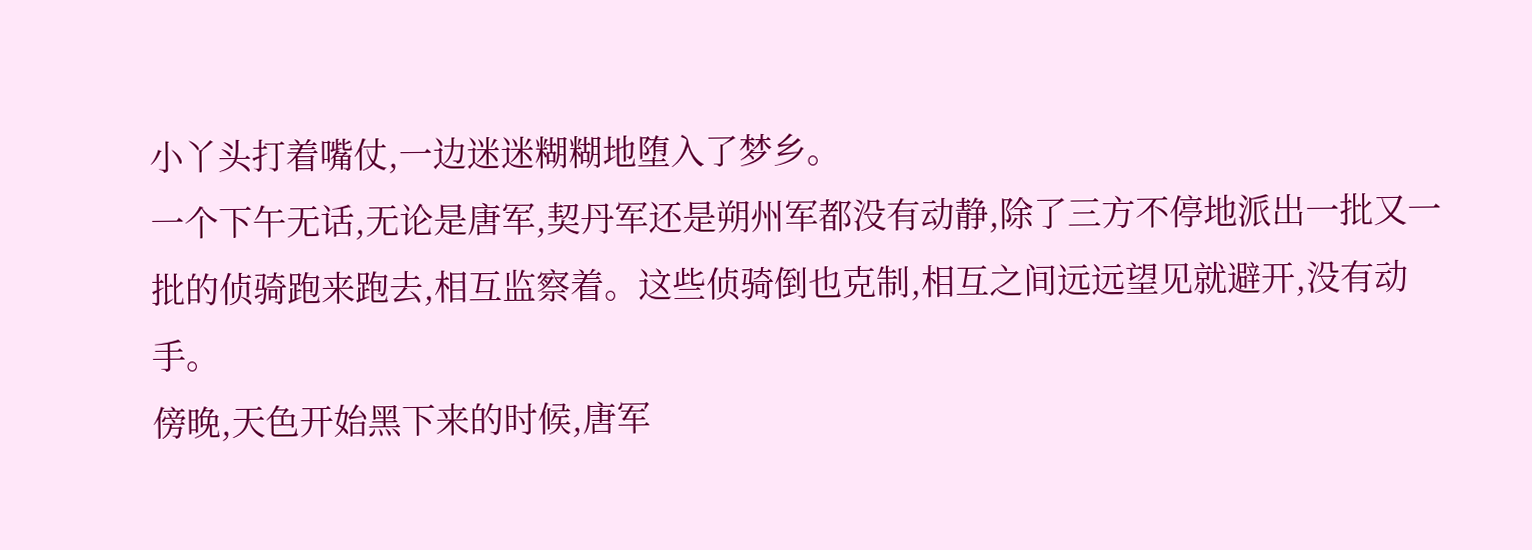小丫头打着嘴仗,一边迷迷糊糊地堕入了梦乡。
一个下午无话,无论是唐军,契丹军还是朔州军都没有动静,除了三方不停地派出一批又一批的侦骑跑来跑去,相互监察着。这些侦骑倒也克制,相互之间远远望见就避开,没有动手。
傍晚,天色开始黑下来的时候,唐军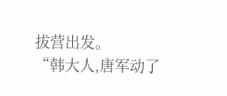拔营出发。
“韩大人,唐军动了